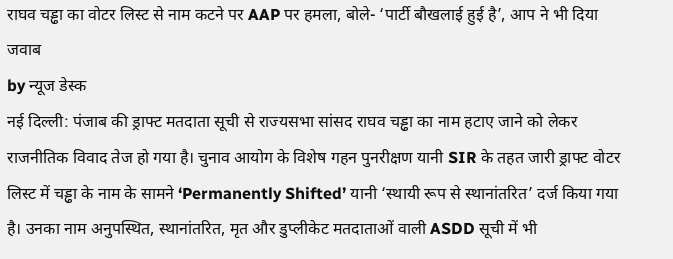राघव चड्ढा का वोटर लिस्ट से नाम कटने पर AAP पर हमला, बोले- ‘पार्टी बौखलाई हुई है’, आप ने भी दिया जवाब
by न्यूज डेस्क
नई दिल्ली: पंजाब की ड्राफ्ट मतदाता सूची से राज्यसभा सांसद राघव चड्ढा का नाम हटाए जाने को लेकर राजनीतिक विवाद तेज हो गया है। चुनाव आयोग के विशेष गहन पुनरीक्षण यानी SIR के तहत जारी ड्राफ्ट वोटर लिस्ट में चड्ढा के नाम के सामने ‘Permanently Shifted’ यानी ‘स्थायी रूप से स्थानांतरित’ दर्ज किया गया है। उनका नाम अनुपस्थित, स्थानांतरित, मृत और डुप्लीकेट मतदाताओं वाली ASDD सूची में भी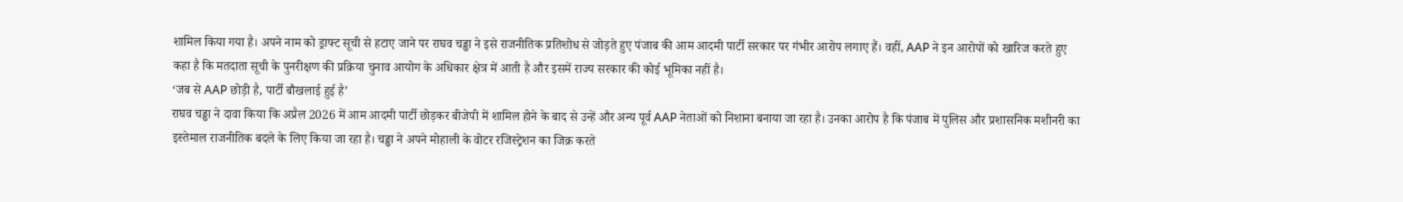शामिल किया गया है। अपने नाम को ड्राफ्ट सूची से हटाए जाने पर राघव चड्ढा ने इसे राजनीतिक प्रतिशोध से जोड़ते हुए पंजाब की आम आदमी पार्टी सरकार पर गंभीर आरोप लगाए हैं। वहीं, AAP ने इन आरोपों को खारिज करते हुए कहा है कि मतदाता सूची के पुनरीक्षण की प्रक्रिया चुनाव आयोग के अधिकार क्षेत्र में आती है और इसमें राज्य सरकार की कोई भूमिका नहीं है।
‘जब से AAP छोड़ी है, पार्टी बौखलाई हुई है’
राघव चड्ढा ने दावा किया कि अप्रैल 2026 में आम आदमी पार्टी छोड़कर बीजेपी में शामिल होने के बाद से उन्हें और अन्य पूर्व AAP नेताओं को निशाना बनाया जा रहा है। उनका आरोप है कि पंजाब में पुलिस और प्रशासनिक मशीनरी का इस्तेमाल राजनीतिक बदले के लिए किया जा रहा है। चड्ढा ने अपने मोहाली के वोटर रजिस्ट्रेशन का जिक्र करते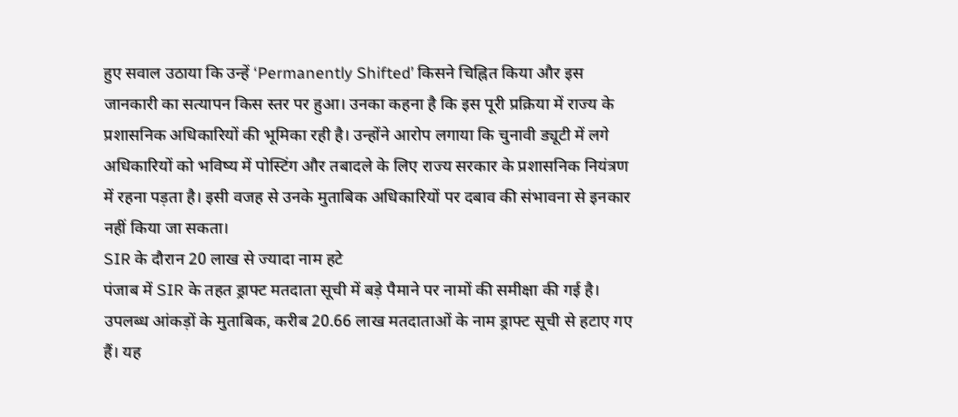हुए सवाल उठाया कि उन्हें ‘Permanently Shifted’ किसने चिह्नित किया और इस जानकारी का सत्यापन किस स्तर पर हुआ। उनका कहना है कि इस पूरी प्रक्रिया में राज्य के प्रशासनिक अधिकारियों की भूमिका रही है। उन्होंने आरोप लगाया कि चुनावी ड्यूटी में लगे अधिकारियों को भविष्य में पोस्टिंग और तबादले के लिए राज्य सरकार के प्रशासनिक नियंत्रण में रहना पड़ता है। इसी वजह से उनके मुताबिक अधिकारियों पर दबाव की संभावना से इनकार नहीं किया जा सकता।
SIR के दौरान 20 लाख से ज्यादा नाम हटे
पंजाब में SIR के तहत ड्राफ्ट मतदाता सूची में बड़े पैमाने पर नामों की समीक्षा की गई है। उपलब्ध आंकड़ों के मुताबिक, करीब 20.66 लाख मतदाताओं के नाम ड्राफ्ट सूची से हटाए गए हैं। यह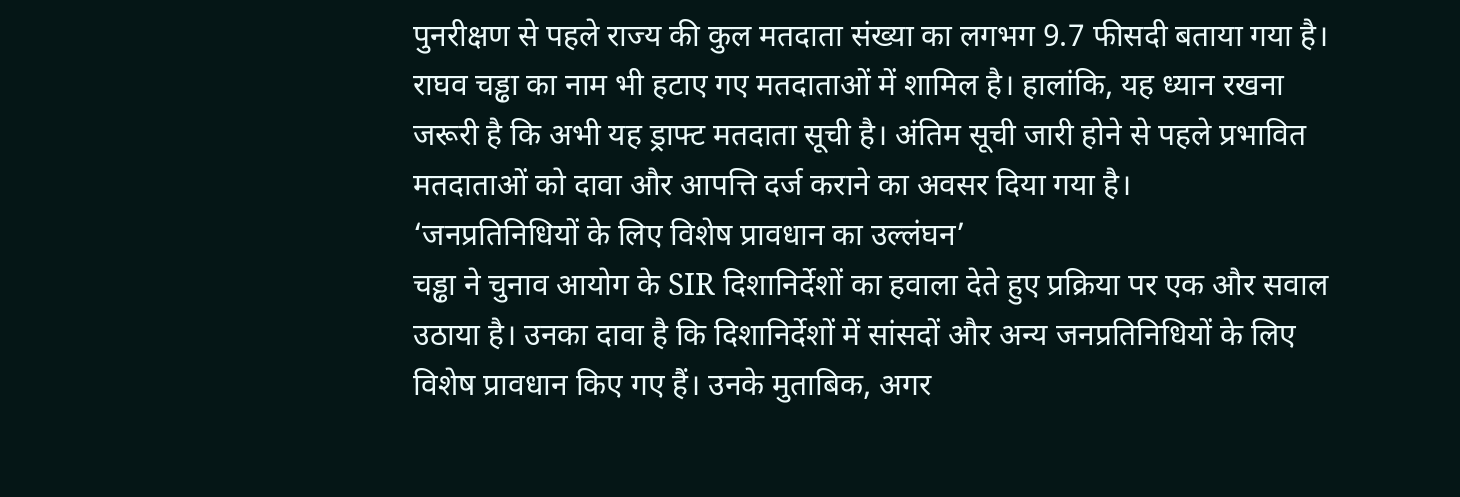पुनरीक्षण से पहले राज्य की कुल मतदाता संख्या का लगभग 9.7 फीसदी बताया गया है। राघव चड्ढा का नाम भी हटाए गए मतदाताओं में शामिल है। हालांकि, यह ध्यान रखना जरूरी है कि अभी यह ड्राफ्ट मतदाता सूची है। अंतिम सूची जारी होने से पहले प्रभावित मतदाताओं को दावा और आपत्ति दर्ज कराने का अवसर दिया गया है।
‘जनप्रतिनिधियों के लिए विशेष प्रावधान का उल्लंघन’
चड्ढा ने चुनाव आयोग के SIR दिशानिर्देशों का हवाला देते हुए प्रक्रिया पर एक और सवाल उठाया है। उनका दावा है कि दिशानिर्देशों में सांसदों और अन्य जनप्रतिनिधियों के लिए विशेष प्रावधान किए गए हैं। उनके मुताबिक, अगर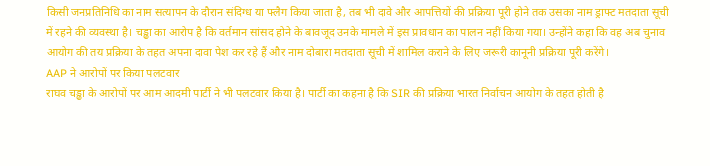किसी जनप्रतिनिधि का नाम सत्यापन के दौरान संदिग्ध या फ्लैग किया जाता है, तब भी दावे और आपत्तियों की प्रक्रिया पूरी होने तक उसका नाम ड्राफ्ट मतदाता सूची में रहने की व्यवस्था है। चड्ढा का आरोप है कि वर्तमान सांसद होने के बावजूद उनके मामले में इस प्रावधान का पालन नहीं किया गया। उन्होंने कहा कि वह अब चुनाव आयोग की तय प्रक्रिया के तहत अपना दावा पेश कर रहे हैं और नाम दोबारा मतदाता सूची में शामिल कराने के लिए जरूरी कानूनी प्रक्रिया पूरी करेंगे।
AAP ने आरोपों पर किया पलटवार
राघव चड्ढा के आरोपों पर आम आदमी पार्टी ने भी पलटवार किया है। पार्टी का कहना है कि SIR की प्रक्रिया भारत निर्वाचन आयोग के तहत होती है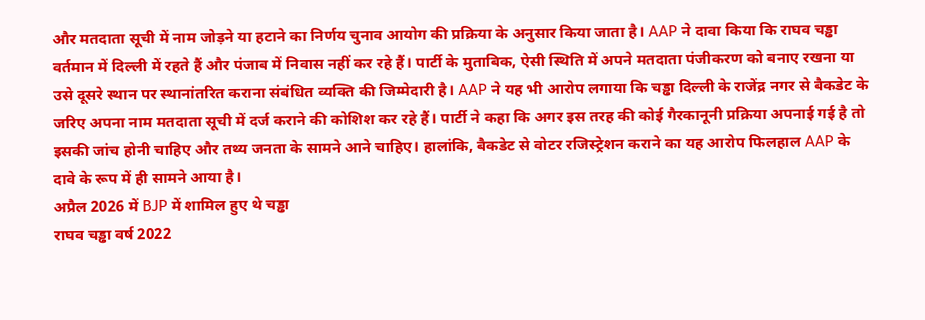और मतदाता सूची में नाम जोड़ने या हटाने का निर्णय चुनाव आयोग की प्रक्रिया के अनुसार किया जाता है। AAP ने दावा किया कि राघव चड्ढा वर्तमान में दिल्ली में रहते हैं और पंजाब में निवास नहीं कर रहे हैं। पार्टी के मुताबिक, ऐसी स्थिति में अपने मतदाता पंजीकरण को बनाए रखना या उसे दूसरे स्थान पर स्थानांतरित कराना संबंधित व्यक्ति की जिम्मेदारी है। AAP ने यह भी आरोप लगाया कि चड्ढा दिल्ली के राजेंद्र नगर से बैकडेट के जरिए अपना नाम मतदाता सूची में दर्ज कराने की कोशिश कर रहे हैं। पार्टी ने कहा कि अगर इस तरह की कोई गैरकानूनी प्रक्रिया अपनाई गई है तो इसकी जांच होनी चाहिए और तथ्य जनता के सामने आने चाहिए। हालांकि, बैकडेट से वोटर रजिस्ट्रेशन कराने का यह आरोप फिलहाल AAP के दावे के रूप में ही सामने आया है।
अप्रैल 2026 में BJP में शामिल हुए थे चड्ढा
राघव चड्ढा वर्ष 2022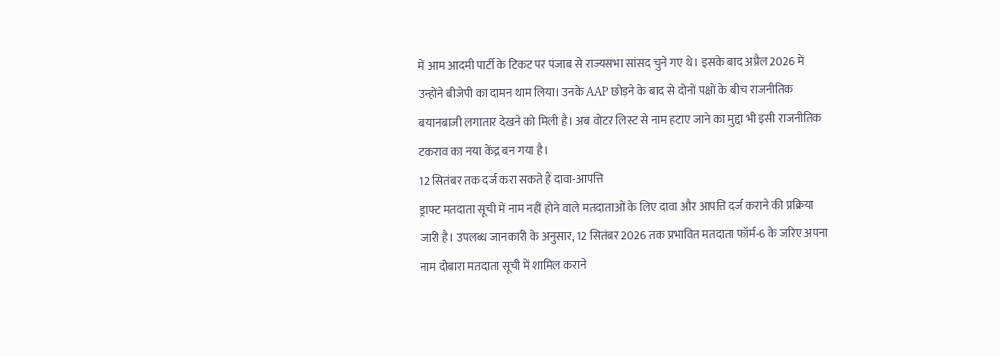में आम आदमी पार्टी के टिकट पर पंजाब से राज्यसभा सांसद चुने गए थे। इसके बाद अप्रैल 2026 में उन्होंने बीजेपी का दामन थाम लिया। उनके AAP छोड़ने के बाद से दोनों पक्षों के बीच राजनीतिक बयानबाजी लगातार देखने को मिली है। अब वोटर लिस्ट से नाम हटाए जाने का मुद्दा भी इसी राजनीतिक टकराव का नया केंद्र बन गया है।
12 सितंबर तक दर्ज करा सकते हैं दावा-आपत्ति
ड्राफ्ट मतदाता सूची में नाम नहीं होने वाले मतदाताओं के लिए दावा और आपत्ति दर्ज कराने की प्रक्रिया जारी है। उपलब्ध जानकारी के अनुसार, 12 सितंबर 2026 तक प्रभावित मतदाता फॉर्म-6 के जरिए अपना नाम दोबारा मतदाता सूची में शामिल कराने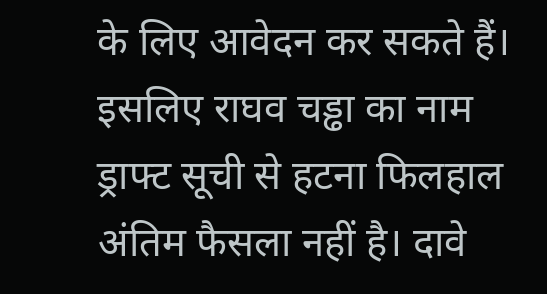के लिए आवेदन कर सकते हैं। इसलिए राघव चड्ढा का नाम ड्राफ्ट सूची से हटना फिलहाल अंतिम फैसला नहीं है। दावे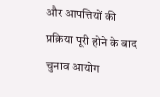और आपत्तियों की प्रक्रिया पूरी होने के बाद चुनाव आयोग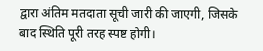द्वारा अंतिम मतदाता सूची जारी की जाएगी, जिसके बाद स्थिति पूरी तरह स्पष्ट होगी।